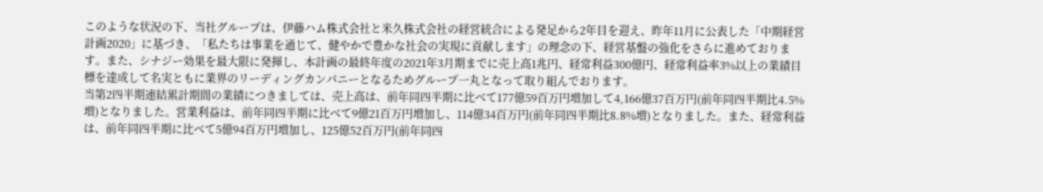このような状況の下、当社グループは、伊藤ハム株式会社と米久株式会社の経営統合による発足から2年目を迎え、昨年11月に公表した「中期経営計画2020」に基づき、「私たちは事業を通じて、健やかで豊かな社会の実現に貢献します」の理念の下、経営基盤の強化をさらに進めております。また、シナジー効果を最大限に発揮し、本計画の最終年度の2021年3月期までに売上高1兆円、経常利益300億円、経常利益率3%以上の業績目標を達成して名実ともに業界のリーディングカンパニーとなるためグループ一丸となって取り組んでおります。
当第2四半期連結累計期間の業績につきましては、売上高は、前年同四半期に比べて177億59百万円増加して4,166億37百万円(前年同四半期比4.5%増)となりました。営業利益は、前年同四半期に比べて9億21百万円増加し、114億34百万円(前年同四半期比8.8%増)となりました。また、経常利益は、前年同四半期に比べて5億94百万円増加し、125億52百万円(前年同四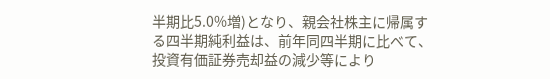半期比5.0%増)となり、親会社株主に帰属する四半期純利益は、前年同四半期に比べて、投資有価証券売却益の減少等により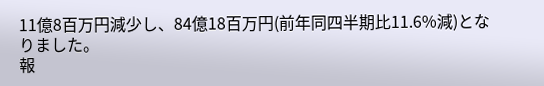11億8百万円減少し、84億18百万円(前年同四半期比11.6%減)となりました。
報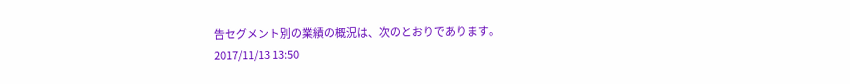告セグメント別の業績の概況は、次のとおりであります。
2017/11/13 13:50